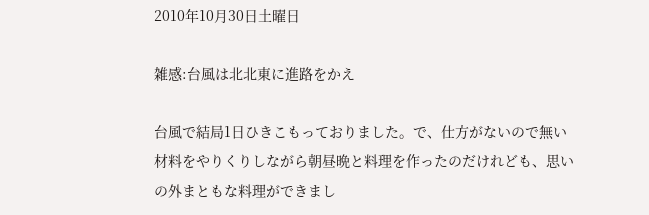2010年10月30日土曜日

雑感:台風は北北東に進路をかえ

台風で結局1日ひきこもっておりました。で、仕方がないので無い材料をやりくりしながら朝昼晩と料理を作ったのだけれども、思いの外まともな料理ができまし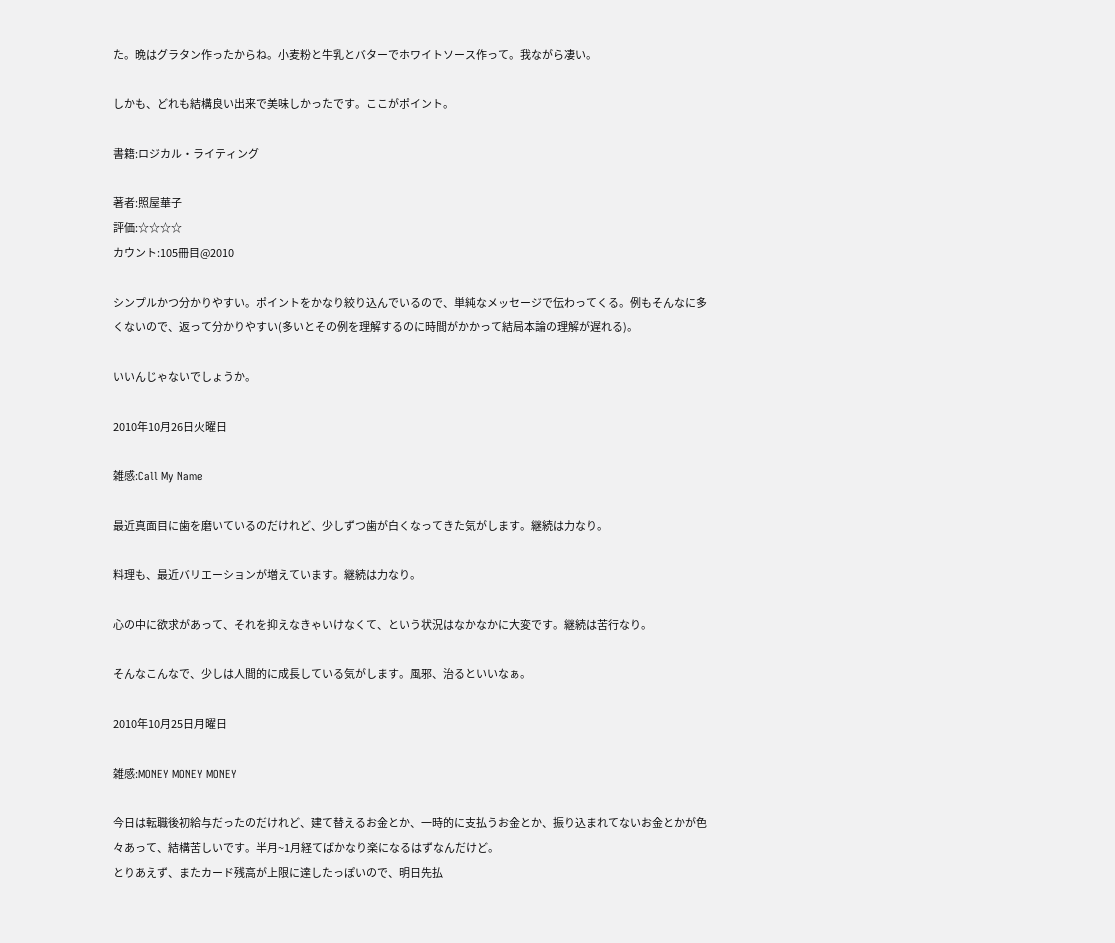た。晩はグラタン作ったからね。小麦粉と牛乳とバターでホワイトソース作って。我ながら凄い。

しかも、どれも結構良い出来で美味しかったです。ここがポイント。

書籍:ロジカル・ライティング

著者:照屋華子
評価:☆☆☆☆
カウント:105冊目@2010

シンプルかつ分かりやすい。ポイントをかなり絞り込んでいるので、単純なメッセージで伝わってくる。例もそんなに多くないので、返って分かりやすい(多いとその例を理解するのに時間がかかって結局本論の理解が遅れる)。

いいんじゃないでしょうか。

2010年10月26日火曜日

雑感:Call My Name

最近真面目に歯を磨いているのだけれど、少しずつ歯が白くなってきた気がします。継続は力なり。

料理も、最近バリエーションが増えています。継続は力なり。

心の中に欲求があって、それを抑えなきゃいけなくて、という状況はなかなかに大変です。継続は苦行なり。

そんなこんなで、少しは人間的に成長している気がします。風邪、治るといいなぁ。

2010年10月25日月曜日

雑感:MONEY MONEY MONEY

今日は転職後初給与だったのだけれど、建て替えるお金とか、一時的に支払うお金とか、振り込まれてないお金とかが色々あって、結構苦しいです。半月~1月経てばかなり楽になるはずなんだけど。
とりあえず、またカード残高が上限に達したっぽいので、明日先払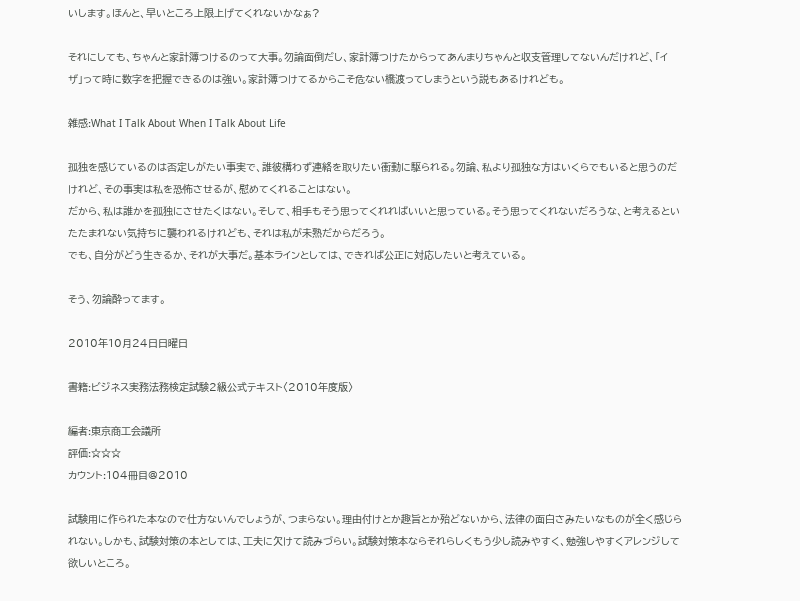いします。ほんと、早いところ上限上げてくれないかなぁ?

それにしても、ちゃんと家計簿つけるのって大事。勿論面倒だし、家計簿つけたからってあんまりちゃんと収支管理してないんだけれど、「イザ」って時に数字を把握できるのは強い。家計簿つけてるからこそ危ない橋渡ってしまうという説もあるけれども。

雑感:What I Talk About When I Talk About Life

孤独を感じているのは否定しがたい事実で、誰彼構わず連絡を取りたい衝動に駆られる。勿論、私より孤独な方はいくらでもいると思うのだけれど、その事実は私を恐怖させるが、慰めてくれることはない。
だから、私は誰かを孤独にさせたくはない。そして、相手もそう思ってくれればいいと思っている。そう思ってくれないだろうな、と考えるといたたまれない気持ちに襲われるけれども、それは私が未熟だからだろう。
でも、自分がどう生きるか、それが大事だ。基本ラインとしては、できれば公正に対応したいと考えている。

そう、勿論酔ってます。

2010年10月24日日曜日

書籍:ビジネス実務法務検定試験2級公式テキスト〈2010年度版〉

編者:東京商工会議所
評価:☆☆☆
カウント:104冊目@2010

試験用に作られた本なので仕方ないんでしょうが、つまらない。理由付けとか趣旨とか殆どないから、法律の面白さみたいなものが全く感じられない。しかも、試験対策の本としては、工夫に欠けて読みづらい。試験対策本ならそれらしくもう少し読みやすく、勉強しやすくアレンジして欲しいところ。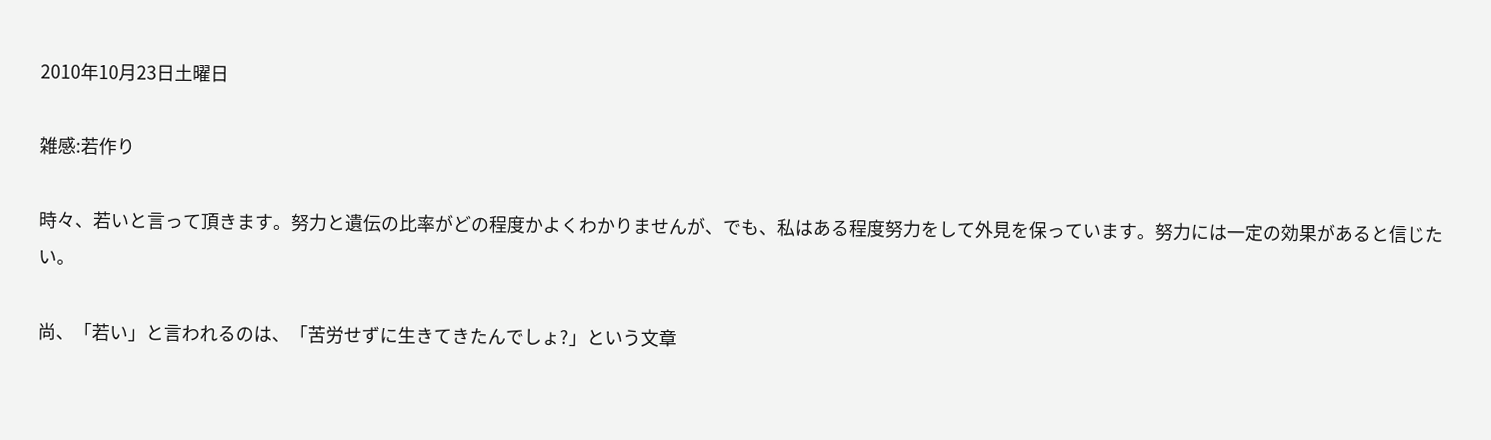2010年10月23日土曜日

雑感:若作り

時々、若いと言って頂きます。努力と遺伝の比率がどの程度かよくわかりませんが、でも、私はある程度努力をして外見を保っています。努力には一定の効果があると信じたい。

尚、「若い」と言われるのは、「苦労せずに生きてきたんでしょ?」という文章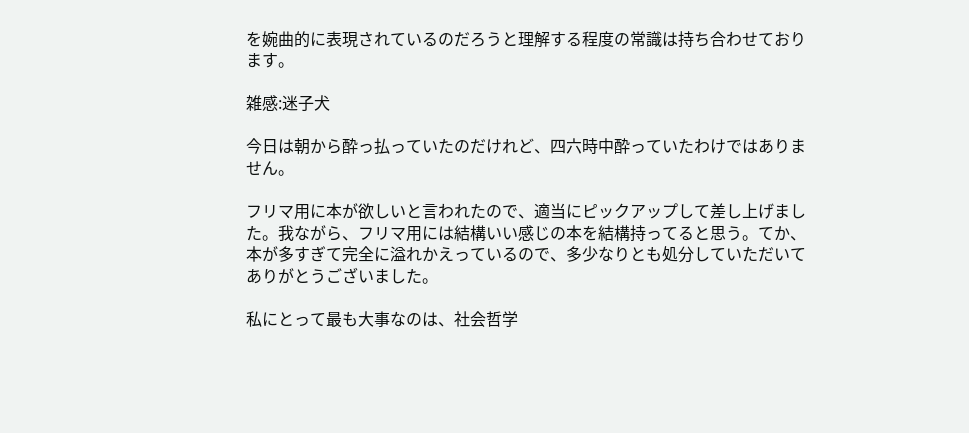を婉曲的に表現されているのだろうと理解する程度の常識は持ち合わせております。

雑感:迷子犬

今日は朝から酔っ払っていたのだけれど、四六時中酔っていたわけではありません。

フリマ用に本が欲しいと言われたので、適当にピックアップして差し上げました。我ながら、フリマ用には結構いい感じの本を結構持ってると思う。てか、本が多すぎて完全に溢れかえっているので、多少なりとも処分していただいてありがとうございました。

私にとって最も大事なのは、社会哲学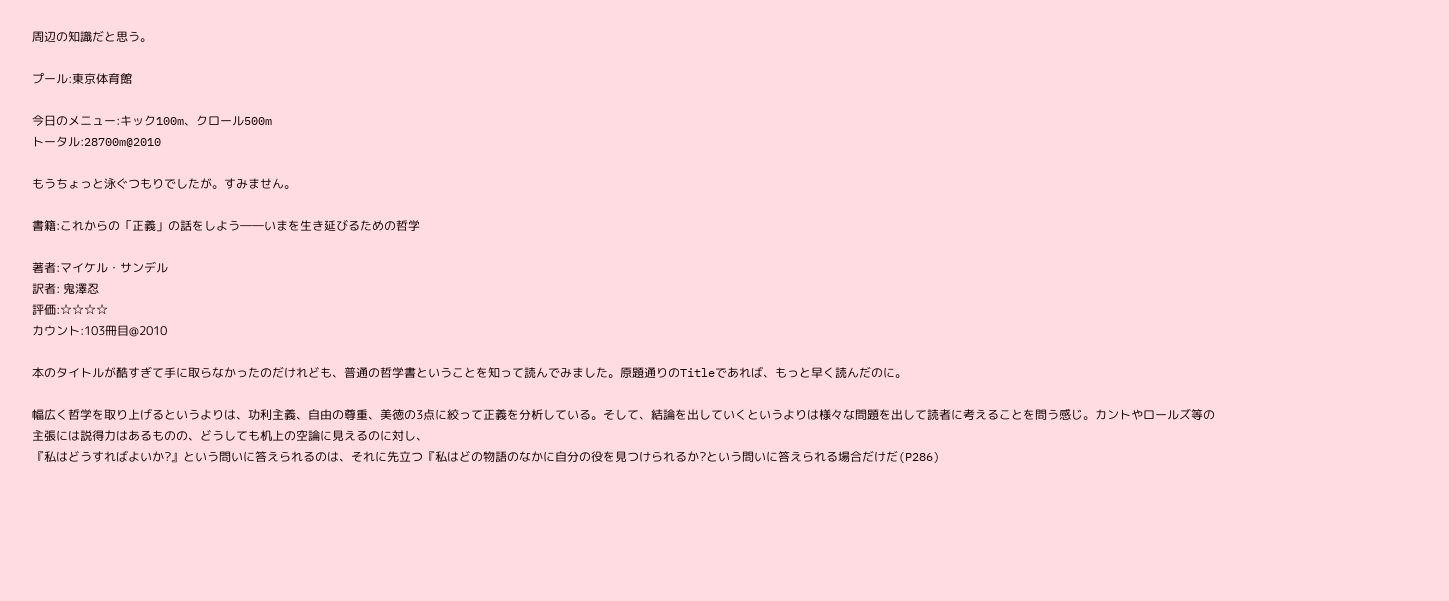周辺の知識だと思う。

プール:東京体育館

今日のメニュー:キック100m、クロール500m
トータル:28700m@2010

もうちょっと泳ぐつもりでしたが。すみません。

書籍:これからの「正義」の話をしよう――いまを生き延びるための哲学

著者:マイケル・サンデル
訳者: 鬼澤忍
評価:☆☆☆☆
カウント:103冊目@2010

本のタイトルが酷すぎて手に取らなかったのだけれども、普通の哲学書ということを知って読んでみました。原題通りのTitleであれば、もっと早く読んだのに。

幅広く哲学を取り上げるというよりは、功利主義、自由の尊重、美徳の3点に絞って正義を分析している。そして、結論を出していくというよりは様々な問題を出して読者に考えることを問う感じ。カントやロールズ等の主張には説得力はあるものの、どうしても机上の空論に見えるのに対し、
『私はどうすればよいか?』という問いに答えられるのは、それに先立つ『私はどの物語のなかに自分の役を見つけられるか?という問いに答えられる場合だけだ(P286)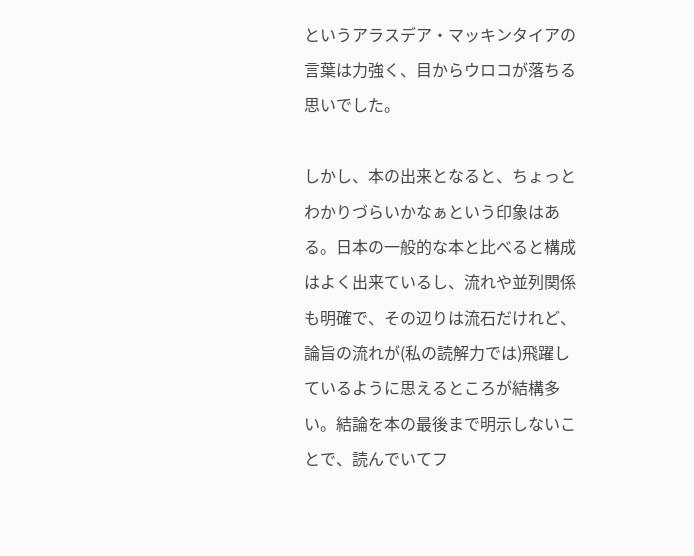というアラスデア・マッキンタイアの言葉は力強く、目からウロコが落ちる思いでした。

しかし、本の出来となると、ちょっとわかりづらいかなぁという印象はある。日本の一般的な本と比べると構成はよく出来ているし、流れや並列関係も明確で、その辺りは流石だけれど、論旨の流れが(私の読解力では)飛躍しているように思えるところが結構多い。結論を本の最後まで明示しないことで、読んでいてフ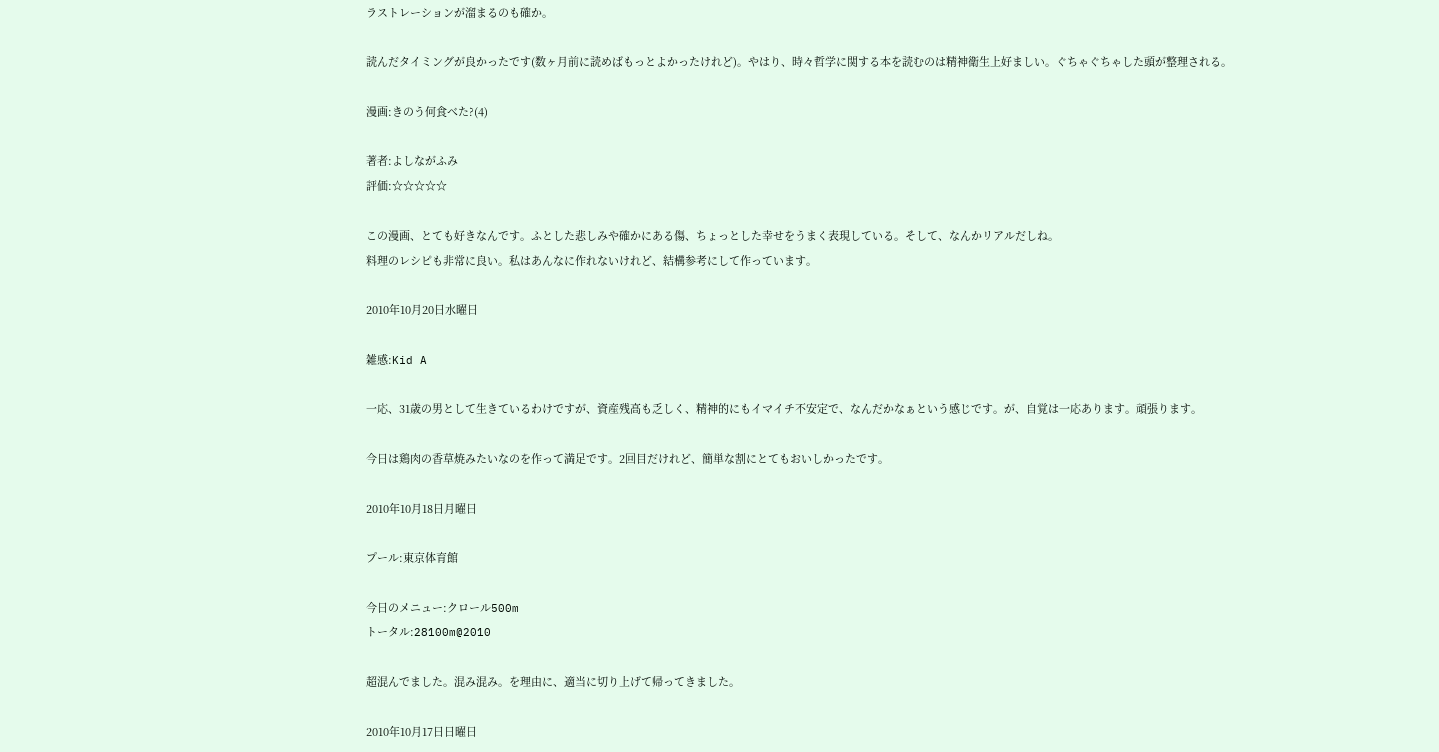ラストレーションが溜まるのも確か。

読んだタイミングが良かったです(数ヶ月前に読めばもっとよかったけれど)。やはり、時々哲学に関する本を読むのは精神衛生上好ましい。ぐちゃぐちゃした頭が整理される。

漫画:きのう何食べた?(4)

著者:よしながふみ
評価:☆☆☆☆☆

この漫画、とても好きなんです。ふとした悲しみや確かにある傷、ちょっとした幸せをうまく表現している。そして、なんかリアルだしね。
料理のレシピも非常に良い。私はあんなに作れないけれど、結構参考にして作っています。

2010年10月20日水曜日

雑感:Kid A

一応、31歳の男として生きているわけですが、資産残高も乏しく、精神的にもイマイチ不安定で、なんだかなぁという感じです。が、自覚は一応あります。頑張ります。

今日は鶏肉の香草焼みたいなのを作って満足です。2回目だけれど、簡単な割にとてもおいしかったです。

2010年10月18日月曜日

プール:東京体育館

今日のメニュー:クロール500m
トータル:28100m@2010

超混んでました。混み混み。を理由に、適当に切り上げて帰ってきました。

2010年10月17日日曜日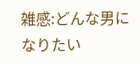雑感:どんな男になりたい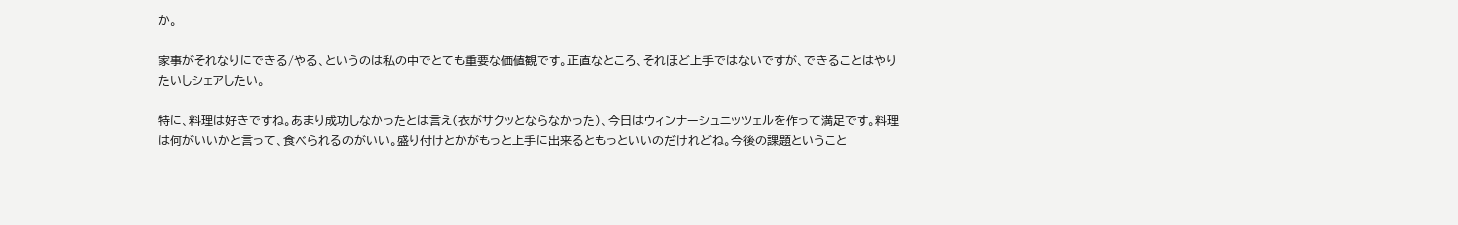か。

家事がそれなりにできる/やる、というのは私の中でとても重要な価値観です。正直なところ、それほど上手ではないですが、できることはやりたいしシェアしたい。

特に、料理は好きですね。あまり成功しなかったとは言え(衣がサクッとならなかった)、今日はウィンナーシュニッツェルを作って満足です。料理は何がいいかと言って、食べられるのがいい。盛り付けとかがもっと上手に出来るともっといいのだけれどね。今後の課題ということ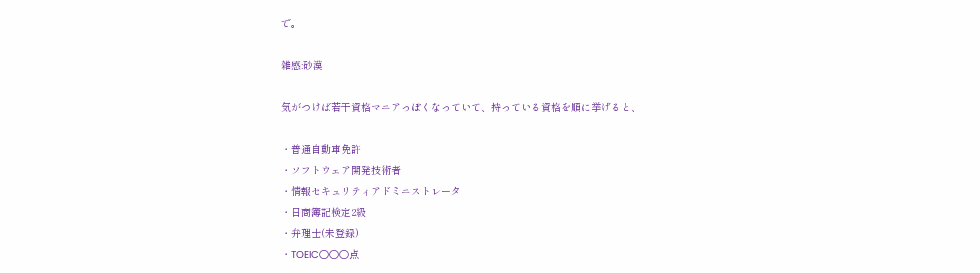で。

雑感:砂漠

気がつけば若干資格マニアっぽくなっていて、持っている資格を順に挙げると、

・普通自動車免許
・ソフトウェア開発技術者
・情報セキュリティアドミニストレータ
・日商簿記検定2級
・弁理士(未登録)
・TOEIC○○○点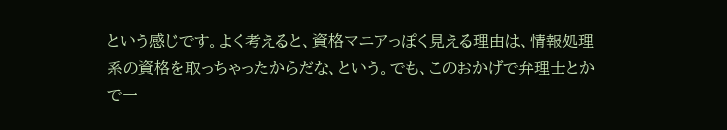という感じです。よく考えると、資格マニアっぽく見える理由は、情報処理系の資格を取っちゃったからだな、という。でも、このおかげで弁理士とかで一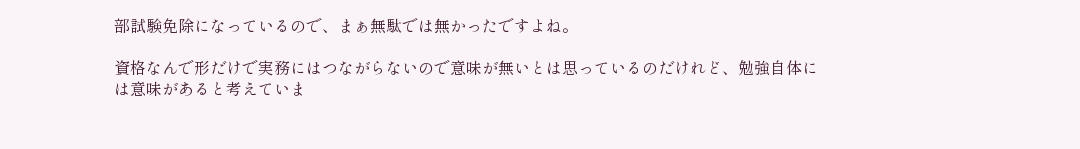部試験免除になっているので、まぁ無駄では無かったですよね。

資格なんで形だけで実務にはつながらないので意味が無いとは思っているのだけれど、勉強自体には意味があると考えていま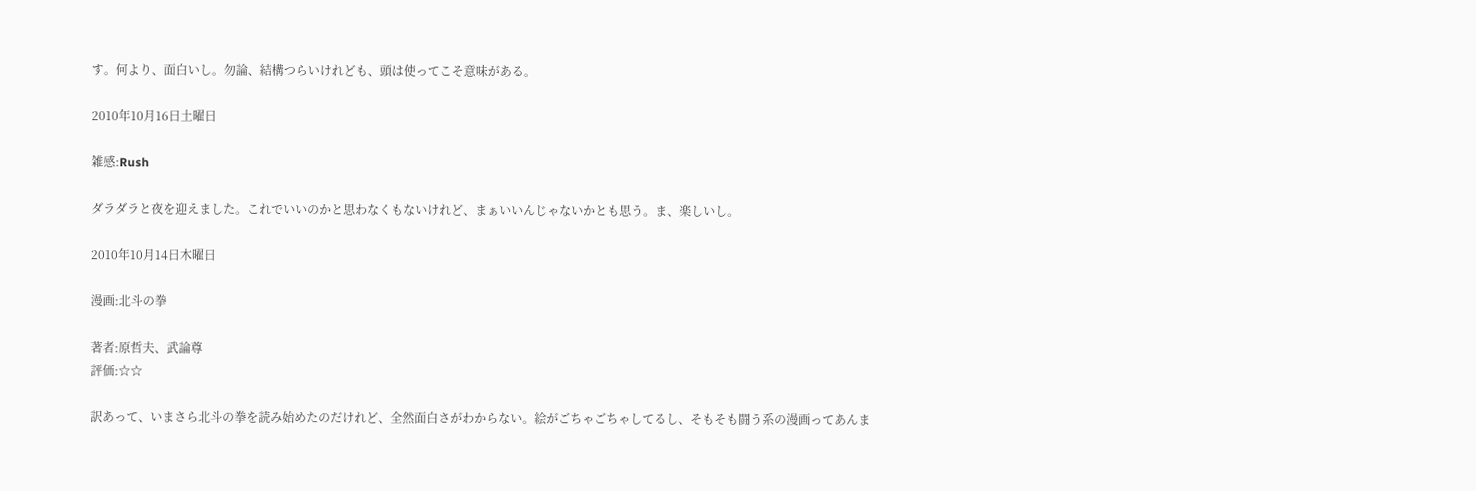す。何より、面白いし。勿論、結構つらいけれども、頭は使ってこそ意味がある。

2010年10月16日土曜日

雑感:Rush

ダラダラと夜を迎えました。これでいいのかと思わなくもないけれど、まぁいいんじゃないかとも思う。ま、楽しいし。

2010年10月14日木曜日

漫画:北斗の拳

著者:原哲夫、武論尊
評価:☆☆

訳あって、いまさら北斗の拳を読み始めたのだけれど、全然面白さがわからない。絵がごちゃごちゃしてるし、そもそも闘う系の漫画ってあんま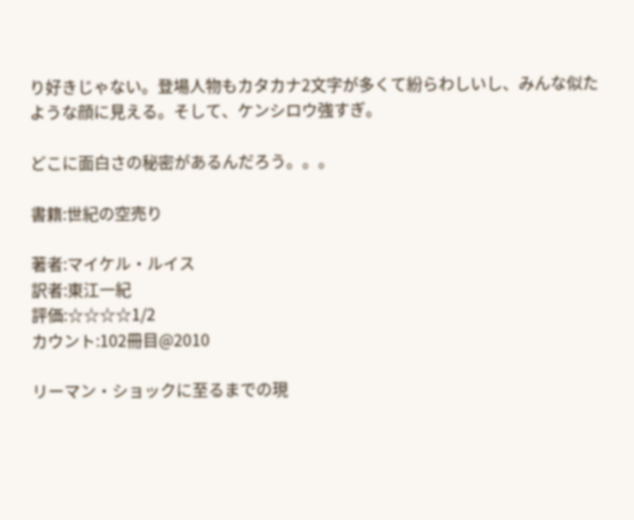り好きじゃない。登場人物もカタカナ2文字が多くて紛らわしいし、みんな似たような顔に見える。そして、ケンシロウ強すぎ。

どこに面白さの秘密があるんだろう。。。

書籍:世紀の空売り

著者:マイケル・ルイス
訳者:東江一紀
評価:☆☆☆☆1/2
カウント:102冊目@2010

リーマン・ショックに至るまでの現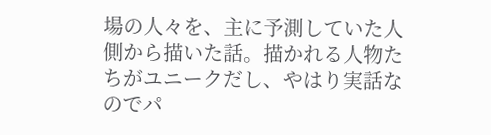場の人々を、主に予測していた人側から描いた話。描かれる人物たちがユニークだし、やはり実話なのでパ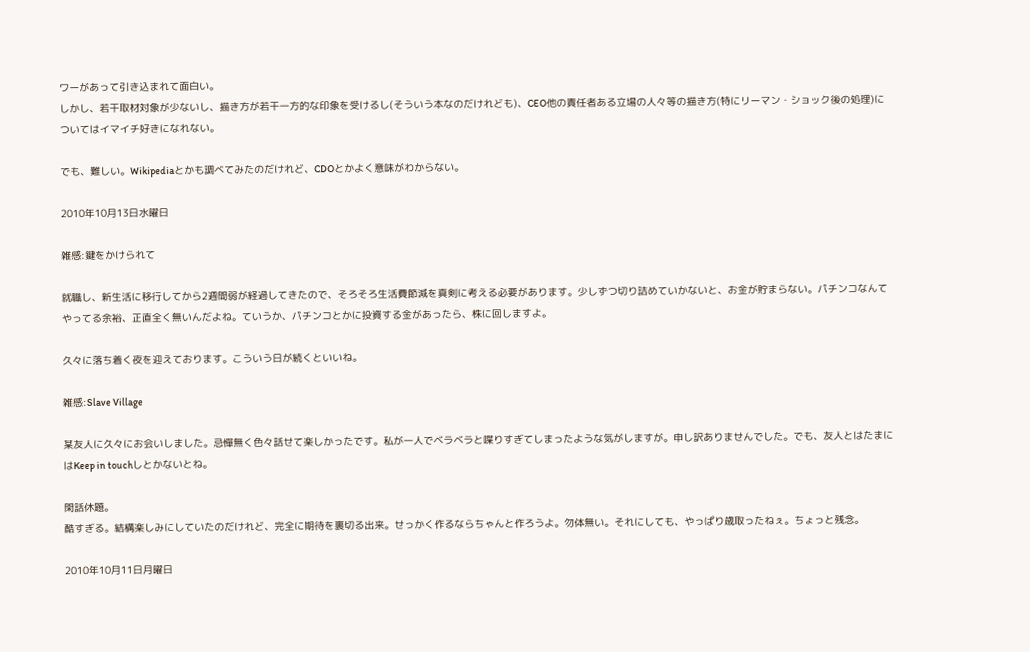ワーがあって引き込まれて面白い。
しかし、若干取材対象が少ないし、描き方が若干一方的な印象を受けるし(そういう本なのだけれども)、CEO他の責任者ある立場の人々等の描き方(特にリーマン・ショック後の処理)についてはイマイチ好きになれない。

でも、難しい。Wikipediaとかも調べてみたのだけれど、CDOとかよく意味がわからない。

2010年10月13日水曜日

雑感:鍵をかけられて

就職し、新生活に移行してから2週間弱が経過してきたので、そろそろ生活費節減を真剣に考える必要があります。少しずつ切り詰めていかないと、お金が貯まらない。パチンコなんてやってる余裕、正直全く無いんだよね。ていうか、パチンコとかに投資する金があったら、株に回しますよ。

久々に落ち着く夜を迎えております。こういう日が続くといいね。

雑感:Slave Village

某友人に久々にお会いしました。忌憚無く色々話せて楽しかったです。私が一人でベラベラと喋りすぎてしまったような気がしますが。申し訳ありませんでした。でも、友人とはたまにはKeep in touchしとかないとね。

閑話休題。
酷すぎる。結構楽しみにしていたのだけれど、完全に期待を裏切る出来。せっかく作るならちゃんと作ろうよ。勿体無い。それにしても、やっぱり歳取ったねぇ。ちょっと残念。

2010年10月11日月曜日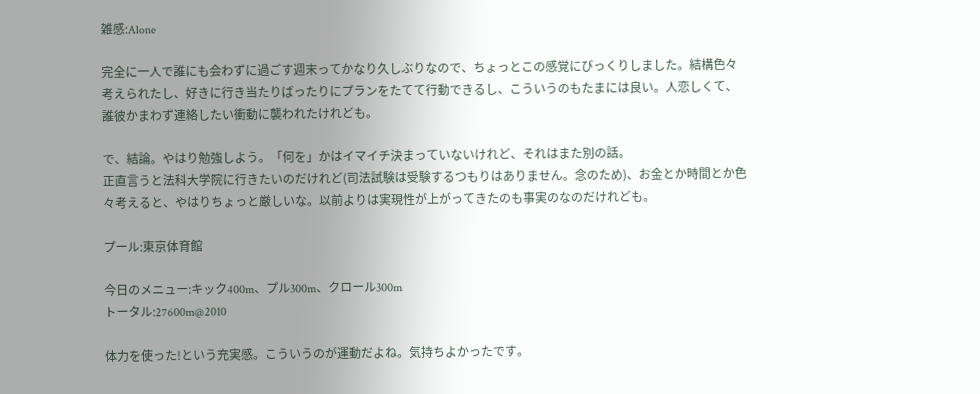雑感:Alone

完全に一人で誰にも会わずに過ごす週末ってかなり久しぶりなので、ちょっとこの感覚にびっくりしました。結構色々考えられたし、好きに行き当たりばったりにプランをたてて行動できるし、こういうのもたまには良い。人恋しくて、誰彼かまわず連絡したい衝動に襲われたけれども。

で、結論。やはり勉強しよう。「何を」かはイマイチ決まっていないけれど、それはまた別の話。
正直言うと法科大学院に行きたいのだけれど(司法試験は受験するつもりはありません。念のため)、お金とか時間とか色々考えると、やはりちょっと厳しいな。以前よりは実現性が上がってきたのも事実のなのだけれども。

プール:東京体育館

今日のメニュー:キック400m、プル300m、クロール300m
トータル:27600m@2010

体力を使った!という充実感。こういうのが運動だよね。気持ちよかったです。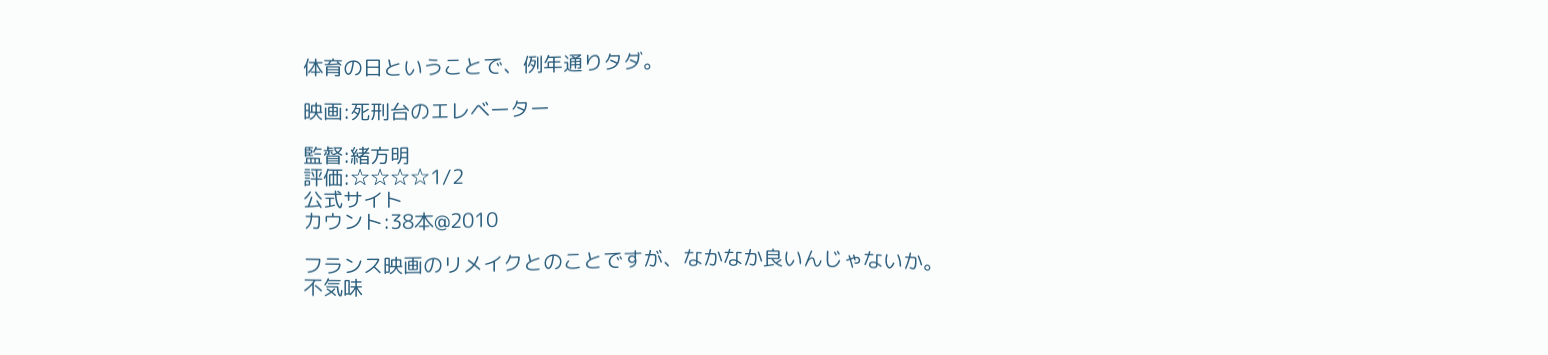体育の日ということで、例年通りタダ。

映画:死刑台のエレベーター

監督:緒方明
評価:☆☆☆☆1/2
公式サイト
カウント:38本@2010

フランス映画のリメイクとのことですが、なかなか良いんじゃないか。
不気味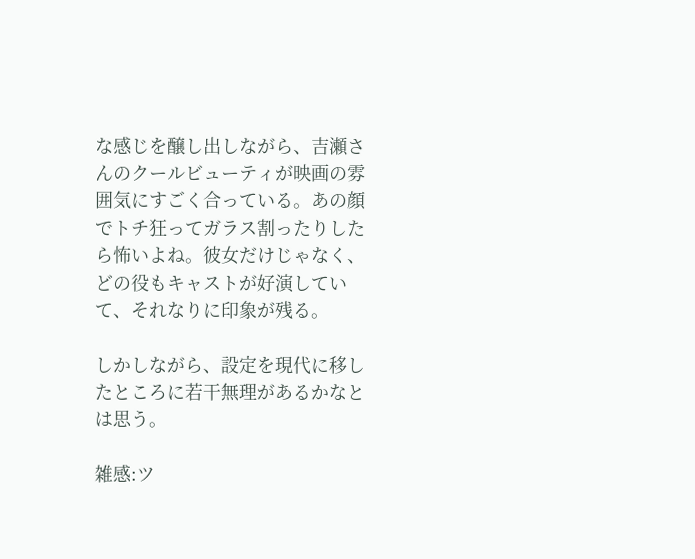な感じを醸し出しながら、吉瀬さんのクールビューティが映画の雰囲気にすごく合っている。あの顔でトチ狂ってガラス割ったりしたら怖いよね。彼女だけじゃなく、どの役もキャストが好演していて、それなりに印象が残る。

しかしながら、設定を現代に移したところに若干無理があるかなとは思う。

雑感:ツ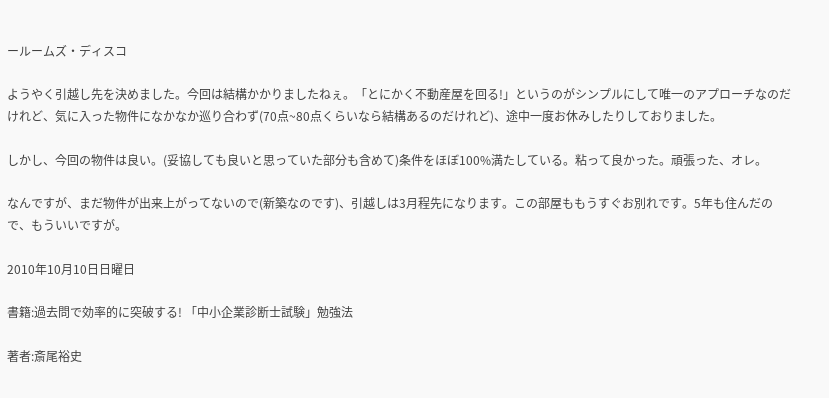ールームズ・ディスコ

ようやく引越し先を決めました。今回は結構かかりましたねぇ。「とにかく不動産屋を回る!」というのがシンプルにして唯一のアプローチなのだけれど、気に入った物件になかなか巡り合わず(70点~80点くらいなら結構あるのだけれど)、途中一度お休みしたりしておりました。

しかし、今回の物件は良い。(妥協しても良いと思っていた部分も含めて)条件をほぼ100%満たしている。粘って良かった。頑張った、オレ。

なんですが、まだ物件が出来上がってないので(新築なのです)、引越しは3月程先になります。この部屋ももうすぐお別れです。5年も住んだので、もういいですが。

2010年10月10日日曜日

書籍:過去問で効率的に突破する! 「中小企業診断士試験」勉強法

著者:斎尾裕史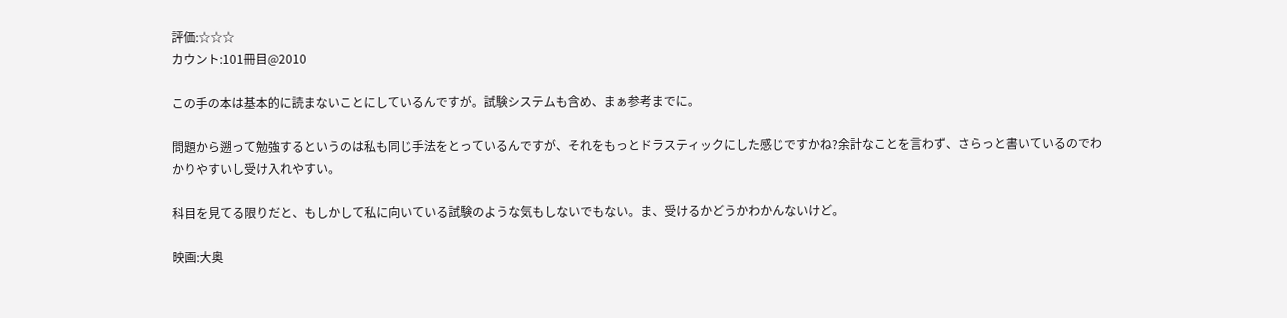評価:☆☆☆
カウント:101冊目@2010

この手の本は基本的に読まないことにしているんですが。試験システムも含め、まぁ参考までに。

問題から遡って勉強するというのは私も同じ手法をとっているんですが、それをもっとドラスティックにした感じですかね?余計なことを言わず、さらっと書いているのでわかりやすいし受け入れやすい。

科目を見てる限りだと、もしかして私に向いている試験のような気もしないでもない。ま、受けるかどうかわかんないけど。

映画:大奥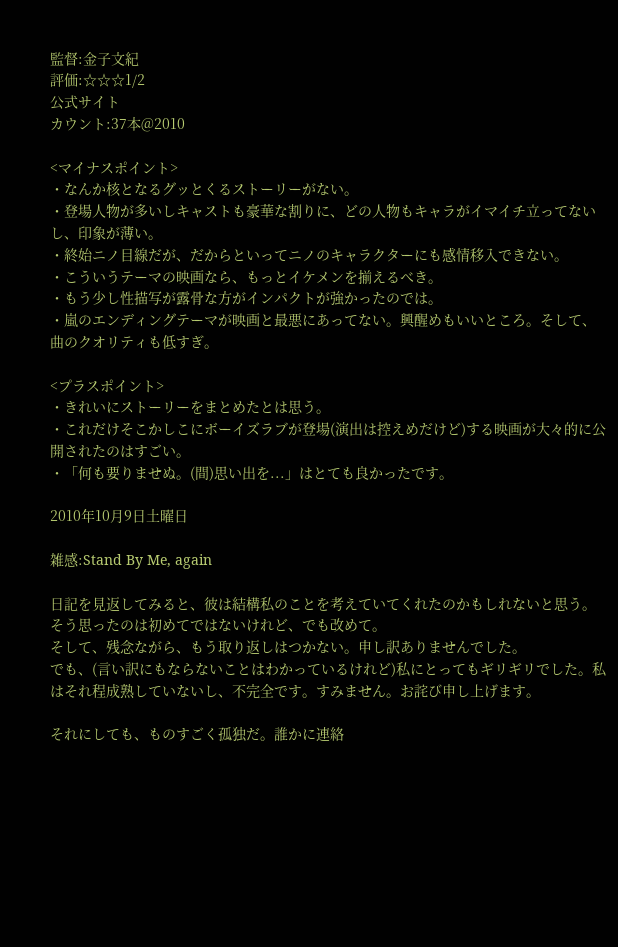監督:金子文紀
評価:☆☆☆1/2
公式サイト
カウント:37本@2010

<マイナスポイント>
・なんか核となるグッとくるストーリーがない。
・登場人物が多いしキャストも豪華な割りに、どの人物もキャラがイマイチ立ってないし、印象が薄い。
・終始ニノ目線だが、だからといってニノのキャラクターにも感情移入できない。
・こういうテーマの映画なら、もっとイケメンを揃えるべき。
・もう少し性描写が露骨な方がインパクトが強かったのでは。
・嵐のエンディングテーマが映画と最悪にあってない。興醒めもいいところ。そして、曲のクオリティも低すぎ。

<プラスポイント>
・きれいにストーリーをまとめたとは思う。
・これだけそこかしこにボーイズラブが登場(演出は控えめだけど)する映画が大々的に公開されたのはすごい。
・「何も要りませぬ。(間)思い出を...」はとても良かったです。

2010年10月9日土曜日

雑感:Stand By Me, again

日記を見返してみると、彼は結構私のことを考えていてくれたのかもしれないと思う。そう思ったのは初めてではないけれど、でも改めて。
そして、残念ながら、もう取り返しはつかない。申し訳ありませんでした。
でも、(言い訳にもならないことはわかっているけれど)私にとってもギリギリでした。私はそれ程成熟していないし、不完全です。すみません。お詫び申し上げます。

それにしても、ものすごく孤独だ。誰かに連絡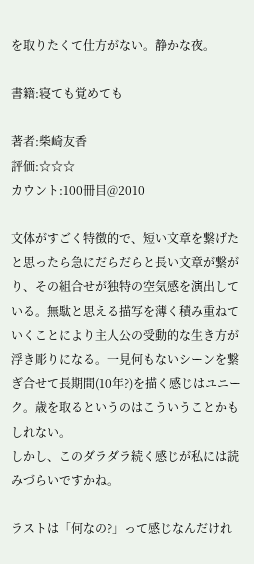を取りたくて仕方がない。静かな夜。

書籍:寝ても覚めても

著者:柴崎友香
評価:☆☆☆
カウント:100冊目@2010

文体がすごく特徴的で、短い文章を繋げたと思ったら急にだらだらと長い文章が繋がり、その組合せが独特の空気感を演出している。無駄と思える描写を薄く積み重ねていくことにより主人公の受動的な生き方が浮き彫りになる。一見何もないシーンを繋ぎ合せて長期間(10年?)を描く感じはユニーク。歳を取るというのはこういうことかもしれない。
しかし、このダラダラ続く感じが私には読みづらいですかね。

ラストは「何なの?」って感じなんだけれ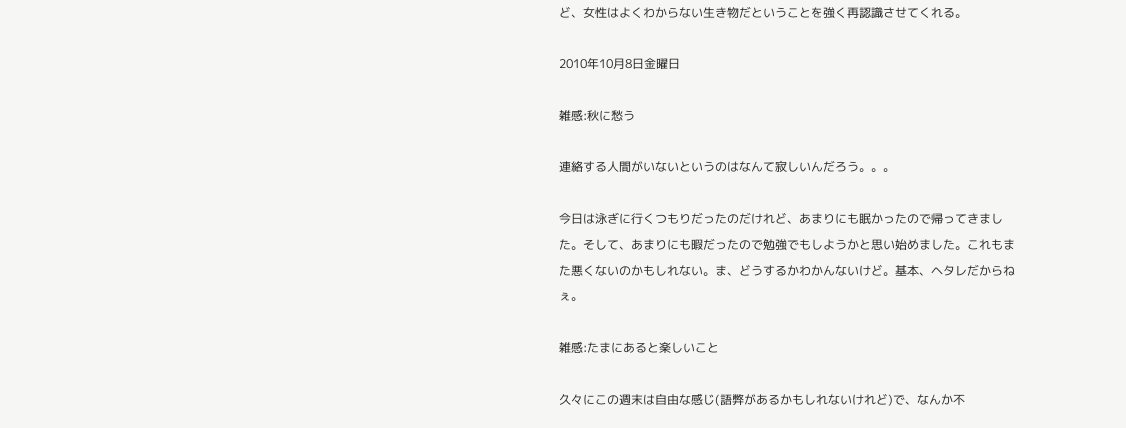ど、女性はよくわからない生き物だということを強く再認識させてくれる。

2010年10月8日金曜日

雑感:秋に愁う

連絡する人間がいないというのはなんて寂しいんだろう。。。

今日は泳ぎに行くつもりだったのだけれど、あまりにも眠かったので帰ってきました。そして、あまりにも暇だったので勉強でもしようかと思い始めました。これもまた悪くないのかもしれない。ま、どうするかわかんないけど。基本、ヘタレだからねぇ。

雑感:たまにあると楽しいこと

久々にこの週末は自由な感じ(語弊があるかもしれないけれど)で、なんか不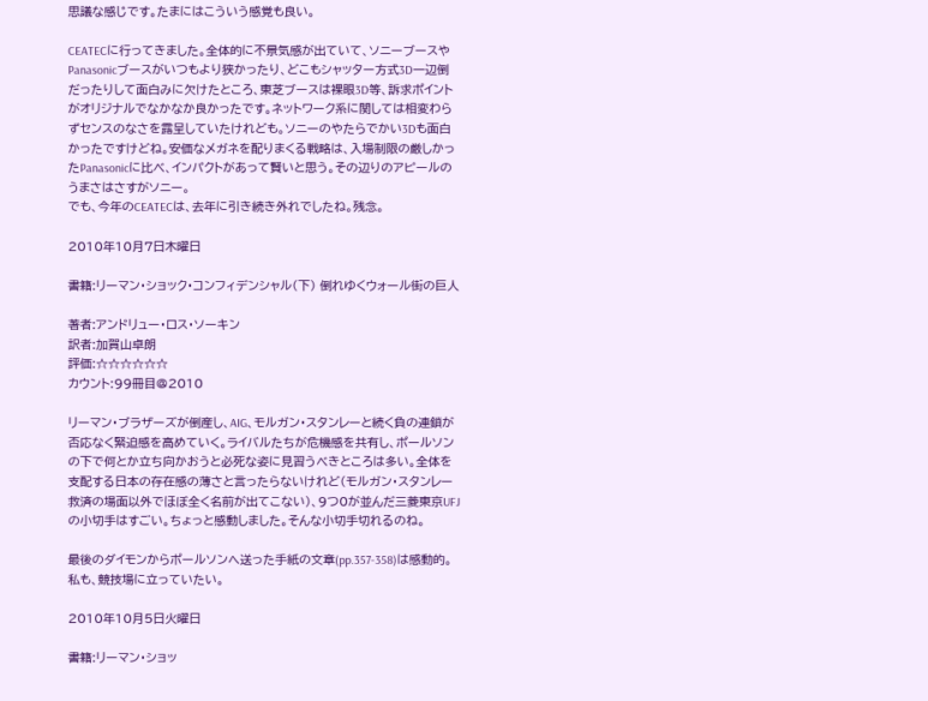思議な感じです。たまにはこういう感覚も良い。

CEATECに行ってきました。全体的に不景気感が出ていて、ソニーブースやPanasonicブースがいつもより狭かったり、どこもシャッター方式3D一辺倒だったりして面白みに欠けたところ、東芝ブースは裸眼3D等、訴求ポイントがオリジナルでなかなか良かったです。ネットワーク系に関しては相変わらずセンスのなさを露呈していたけれども。ソニーのやたらでかい3Dも面白かったですけどね。安価なメガネを配りまくる戦略は、入場制限の厳しかったPanasonicに比べ、インパクトがあって賢いと思う。その辺りのアピールのうまさはさすがソニー。
でも、今年のCEATECは、去年に引き続き外れでしたね。残念。

2010年10月7日木曜日

書籍:リーマン・ショック・コンフィデンシャル(下) 倒れゆくウォール街の巨人

著者:アンドリュー・ロス・ソーキン
訳者:加賀山卓朗
評価:☆☆☆☆☆☆
カウント:99冊目@2010

リーマン・ブラザーズが倒産し、AIG、モルガン・スタンレーと続く負の連鎖が否応なく緊迫感を高めていく。ライバルたちが危機感を共有し、ポールソンの下で何とか立ち向かおうと必死な姿に見習うべきところは多い。全体を支配する日本の存在感の薄さと言ったらないけれど(モルガン・スタンレー救済の場面以外でほぼ全く名前が出てこない)、9つ0が並んだ三菱東京UFJの小切手はすごい。ちょっと感動しました。そんな小切手切れるのね。

最後のダイモンからポールソンへ送った手紙の文章(pp.357-358)は感動的。私も、競技場に立っていたい。

2010年10月5日火曜日

書籍:リーマン・ショッ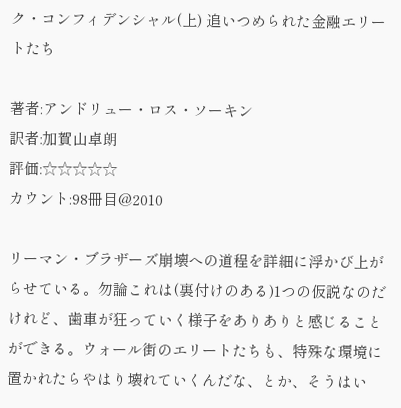ク・コンフィデンシャル(上) 追いつめられた金融エリートたち

著者:アンドリュー・ロス・ソーキン
訳者:加賀山卓朗
評価:☆☆☆☆☆
カウント:98冊目@2010

リーマン・ブラザーズ崩壊への道程を詳細に浮かび上がらせている。勿論これは(裏付けのある)1つの仮説なのだけれど、歯車が狂っていく様子をありありと感じることができる。ウォール街のエリートたちも、特殊な環境に置かれたらやはり壊れていくんだな、とか、そうはい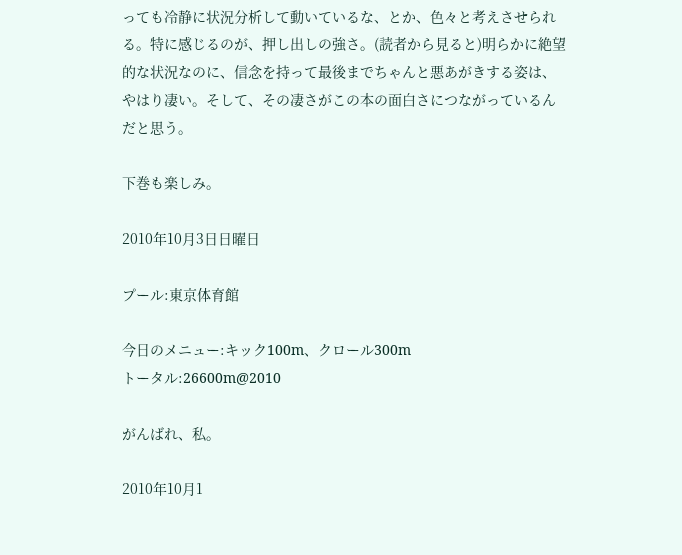っても冷静に状況分析して動いているな、とか、色々と考えさせられる。特に感じるのが、押し出しの強さ。(読者から見ると)明らかに絶望的な状況なのに、信念を持って最後までちゃんと悪あがきする姿は、やはり凄い。そして、その凄さがこの本の面白さにつながっているんだと思う。

下巻も楽しみ。

2010年10月3日日曜日

プール:東京体育館

今日のメニュー:キック100m、クロール300m
トータル:26600m@2010

がんばれ、私。

2010年10月1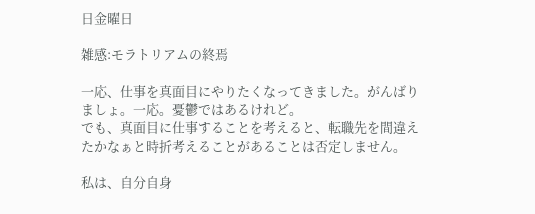日金曜日

雑感:モラトリアムの終焉

一応、仕事を真面目にやりたくなってきました。がんばりましょ。一応。憂鬱ではあるけれど。
でも、真面目に仕事することを考えると、転職先を間違えたかなぁと時折考えることがあることは否定しません。

私は、自分自身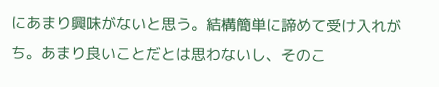にあまり興味がないと思う。結構簡単に諦めて受け入れがち。あまり良いことだとは思わないし、そのこ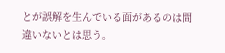とが誤解を生んでいる面があるのは間違いないとは思う。